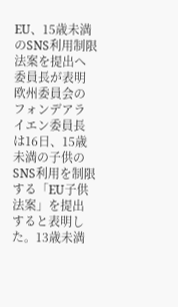EU、15歳未満のSNS利用制限法案を提出へ 委員長が表明
欧州委員会のフォンデアライエン委員長は16日、15歳未満の子供のSNS利用を制限する「EU子供法案」を提出すると表明した。13歳未満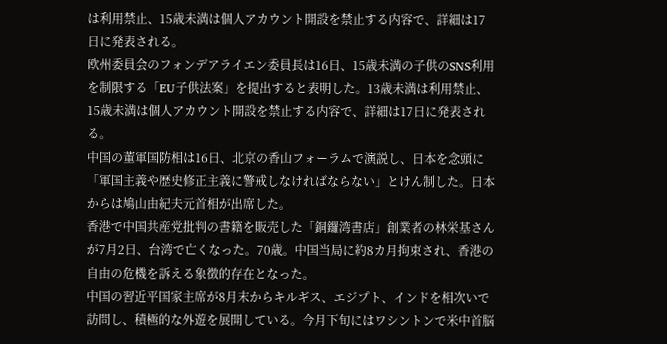は利用禁止、15歳未満は個人アカウント開設を禁止する内容で、詳細は17日に発表される。
欧州委員会のフォンデアライエン委員長は16日、15歳未満の子供のSNS利用を制限する「EU子供法案」を提出すると表明した。13歳未満は利用禁止、15歳未満は個人アカウント開設を禁止する内容で、詳細は17日に発表される。
中国の董軍国防相は16日、北京の香山フォーラムで演説し、日本を念頭に「軍国主義や歴史修正主義に警戒しなければならない」とけん制した。日本からは鳩山由紀夫元首相が出席した。
香港で中国共産党批判の書籍を販売した「銅鑼湾書店」創業者の林栄基さんが7月2日、台湾で亡くなった。70歳。中国当局に約8カ月拘束され、香港の自由の危機を訴える象徴的存在となった。
中国の習近平国家主席が8月末からキルギス、エジプト、インドを相次いで訪問し、積極的な外遊を展開している。今月下旬にはワシントンで米中首脳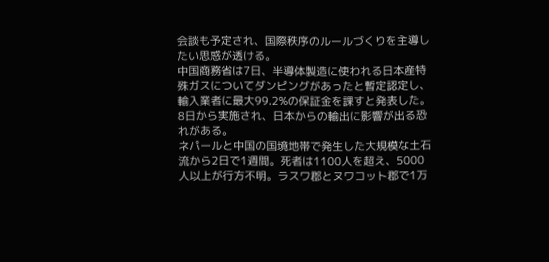会談も予定され、国際秩序のルールづくりを主導したい思惑が透ける。
中国商務省は7日、半導体製造に使われる日本産特殊ガスについてダンピングがあったと暫定認定し、輸入業者に最大99.2%の保証金を課すと発表した。8日から実施され、日本からの輸出に影響が出る恐れがある。
ネパールと中国の国境地帯で発生した大規模な土石流から2日で1週間。死者は1100人を超え、5000人以上が行方不明。ラスワ郡とヌワコット郡で1万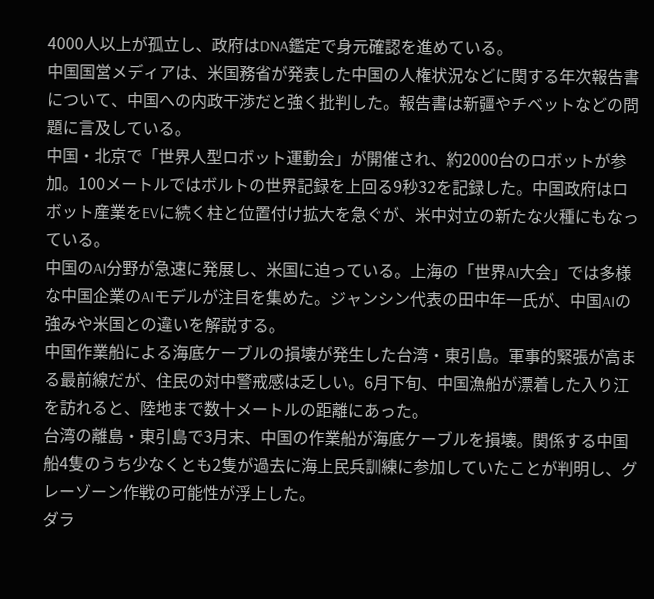4000人以上が孤立し、政府はDNA鑑定で身元確認を進めている。
中国国営メディアは、米国務省が発表した中国の人権状況などに関する年次報告書について、中国への内政干渉だと強く批判した。報告書は新疆やチベットなどの問題に言及している。
中国・北京で「世界人型ロボット運動会」が開催され、約2000台のロボットが参加。100メートルではボルトの世界記録を上回る9秒32を記録した。中国政府はロボット産業をEVに続く柱と位置付け拡大を急ぐが、米中対立の新たな火種にもなっている。
中国のAI分野が急速に発展し、米国に迫っている。上海の「世界AI大会」では多様な中国企業のAIモデルが注目を集めた。ジャンシン代表の田中年一氏が、中国AIの強みや米国との違いを解説する。
中国作業船による海底ケーブルの損壊が発生した台湾・東引島。軍事的緊張が高まる最前線だが、住民の対中警戒感は乏しい。6月下旬、中国漁船が漂着した入り江を訪れると、陸地まで数十メートルの距離にあった。
台湾の離島・東引島で3月末、中国の作業船が海底ケーブルを損壊。関係する中国船4隻のうち少なくとも2隻が過去に海上民兵訓練に参加していたことが判明し、グレーゾーン作戦の可能性が浮上した。
ダラ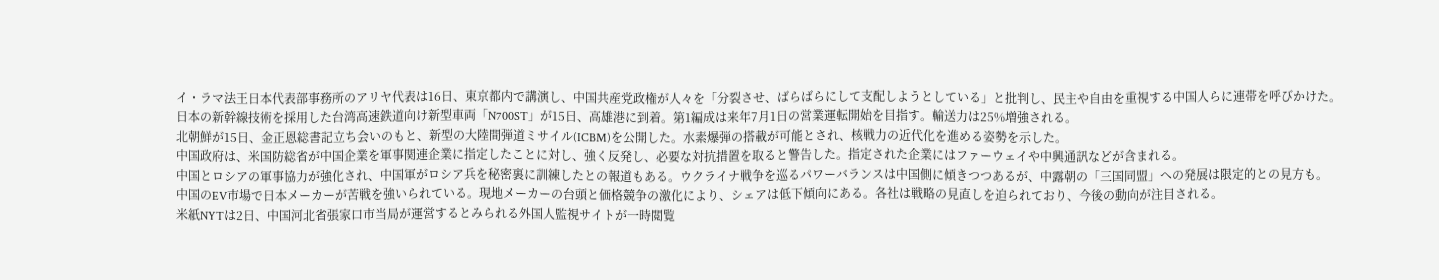イ・ラマ法王日本代表部事務所のアリヤ代表は16日、東京都内で講演し、中国共産党政権が人々を「分裂させ、ばらばらにして支配しようとしている」と批判し、民主や自由を重視する中国人らに連帯を呼びかけた。
日本の新幹線技術を採用した台湾高速鉄道向け新型車両「N700ST」が15日、高雄港に到着。第1編成は来年7月1日の営業運転開始を目指す。輸送力は25%増強される。
北朝鮮が15日、金正恩総書記立ち会いのもと、新型の大陸間弾道ミサイル(ICBM)を公開した。水素爆弾の搭載が可能とされ、核戦力の近代化を進める姿勢を示した。
中国政府は、米国防総省が中国企業を軍事関連企業に指定したことに対し、強く反発し、必要な対抗措置を取ると警告した。指定された企業にはファーウェイや中興通訊などが含まれる。
中国とロシアの軍事協力が強化され、中国軍がロシア兵を秘密裏に訓練したとの報道もある。ウクライナ戦争を巡るパワーバランスは中国側に傾きつつあるが、中露朝の「三国同盟」への発展は限定的との見方も。
中国のEV市場で日本メーカーが苦戦を強いられている。現地メーカーの台頭と価格競争の激化により、シェアは低下傾向にある。各社は戦略の見直しを迫られており、今後の動向が注目される。
米紙NYTは2日、中国河北省張家口市当局が運営するとみられる外国人監視サイトが一時閲覧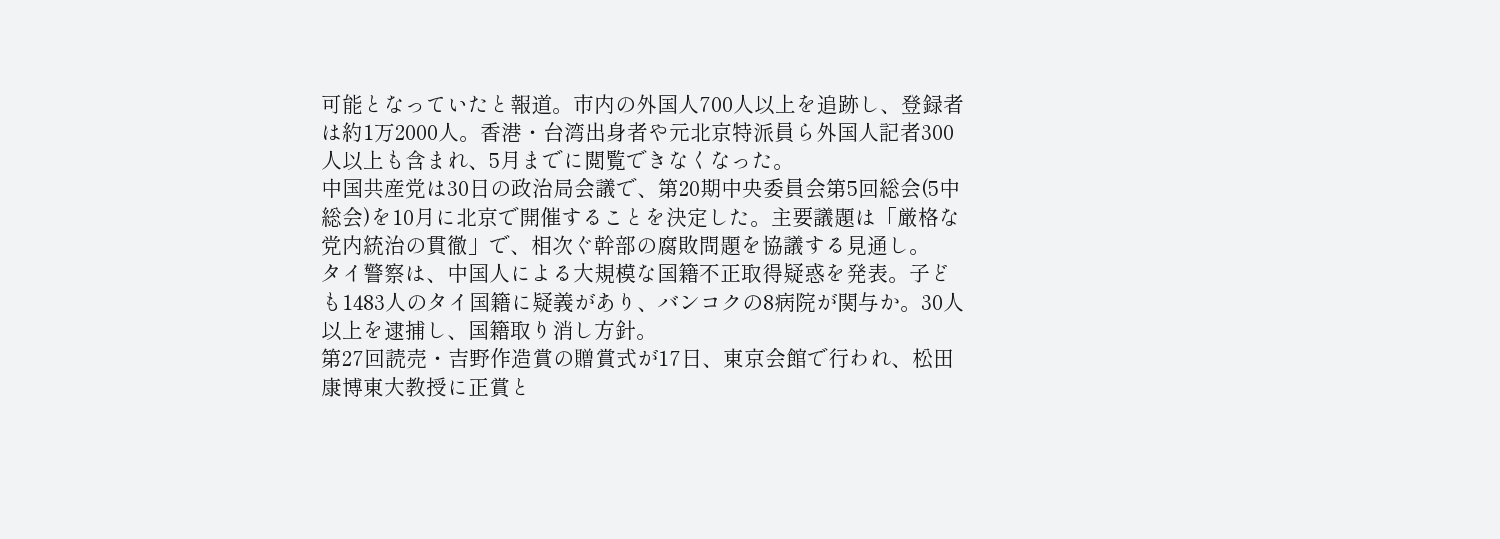可能となっていたと報道。市内の外国人700人以上を追跡し、登録者は約1万2000人。香港・台湾出身者や元北京特派員ら外国人記者300人以上も含まれ、5月までに閲覧できなくなった。
中国共産党は30日の政治局会議で、第20期中央委員会第5回総会(5中総会)を10月に北京で開催することを決定した。主要議題は「厳格な党内統治の貫徹」で、相次ぐ幹部の腐敗問題を協議する見通し。
タイ警察は、中国人による大規模な国籍不正取得疑惑を発表。子ども1483人のタイ国籍に疑義があり、バンコクの8病院が関与か。30人以上を逮捕し、国籍取り消し方針。
第27回読売・吉野作造賞の贈賞式が17日、東京会館で行われ、松田康博東大教授に正賞と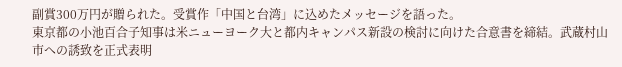副賞300万円が贈られた。受賞作「中国と台湾」に込めたメッセージを語った。
東京都の小池百合子知事は米ニューヨーク大と都内キャンパス新設の検討に向けた合意書を締結。武蔵村山市への誘致を正式表明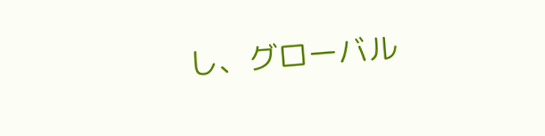し、グローバル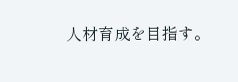人材育成を目指す。